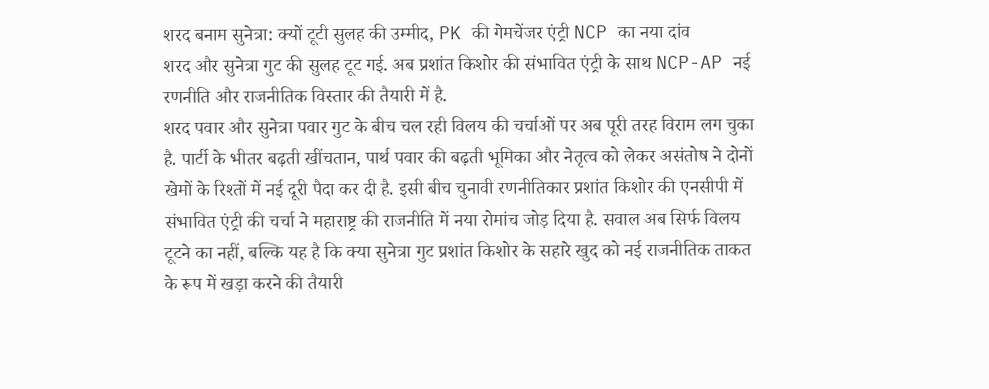शरद बनाम सुनेत्रा: क्यों टूटी सुलह की उम्मीद, PK की गेमचेंजर एंट्री NCP का नया दांव
शरद और सुनेत्रा गुट की सुलह टूट गई. अब प्रशांत किशोर की संभावित एंट्री के साथ NCP-AP नई रणनीति और राजनीतिक विस्तार की तैयारी में है.
शरद पवार और सुनेत्रा पवार गुट के बीच चल रही विलय की चर्चाओं पर अब पूरी तरह विराम लग चुका है. पार्टी के भीतर बढ़ती खींचतान, पार्थ पवार की बढ़ती भूमिका और नेतृत्व को लेकर असंतोष ने दोनों खेमों के रिश्तों में नई दूरी पैदा कर दी है. इसी बीच चुनावी रणनीतिकार प्रशांत किशोर की एनसीपी में संभावित एंट्री की चर्चा ने महाराष्ट्र की राजनीति में नया रोमांच जोड़ दिया है. सवाल अब सिर्फ विलय टूटने का नहीं, बल्कि यह है कि क्या सुनेत्रा गुट प्रशांत किशोर के सहारे खुद को नई राजनीतिक ताकत के रूप में खड़ा करने की तैयारी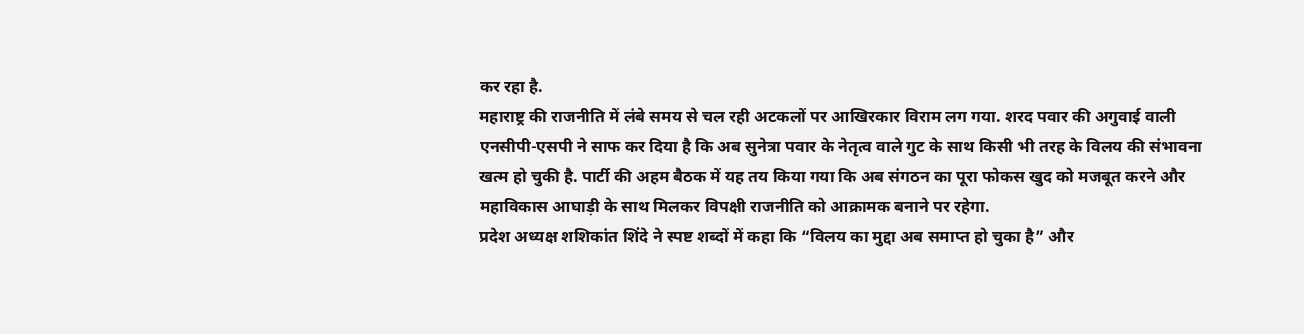कर रहा है.
महाराष्ट्र की राजनीति में लंबे समय से चल रही अटकलों पर आखिरकार विराम लग गया. शरद पवार की अगुवाई वाली एनसीपी-एसपी ने साफ कर दिया है कि अब सुनेत्रा पवार के नेतृत्व वाले गुट के साथ किसी भी तरह के विलय की संभावना खत्म हो चुकी है. पार्टी की अहम बैठक में यह तय किया गया कि अब संगठन का पूरा फोकस खुद को मजबूत करने और महाविकास आघाड़ी के साथ मिलकर विपक्षी राजनीति को आक्रामक बनाने पर रहेगा.
प्रदेश अध्यक्ष शशिकांत शिंदे ने स्पष्ट शब्दों में कहा कि “विलय का मुद्दा अब समाप्त हो चुका है” और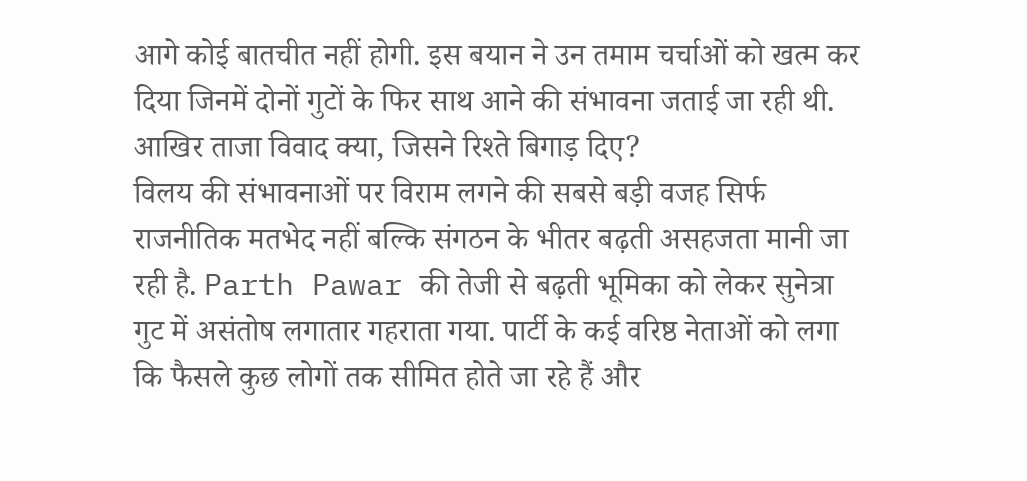आगे कोई बातचीत नहीं होगी. इस बयान ने उन तमाम चर्चाओं को खत्म कर दिया जिनमें दोनों गुटों के फिर साथ आने की संभावना जताई जा रही थी.
आखिर ताजा विवाद क्या, जिसने रिश्ते बिगाड़ दिए?
विलय की संभावनाओं पर विराम लगने की सबसे बड़ी वजह सिर्फ राजनीतिक मतभेद नहीं बल्कि संगठन के भीतर बढ़ती असहजता मानी जा रही है. Parth Pawar की तेजी से बढ़ती भूमिका को लेकर सुनेत्रा गुट में असंतोष लगातार गहराता गया. पार्टी के कई वरिष्ठ नेताओं को लगा कि फैसले कुछ लोगों तक सीमित होते जा रहे हैं और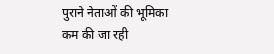पुराने नेताओं की भूमिका कम की जा रही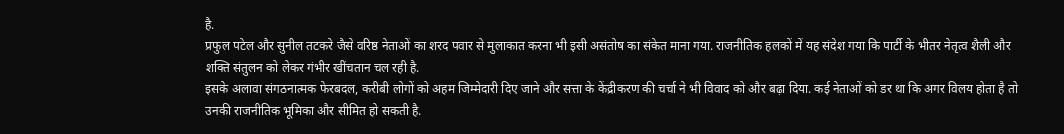है.
प्रफुल पटेल और सुनील तटकरे जैसे वरिष्ठ नेताओं का शरद पवार से मुलाकात करना भी इसी असंतोष का संकेत माना गया. राजनीतिक हलकों में यह संदेश गया कि पार्टी के भीतर नेतृत्व शैली और शक्ति संतुलन को लेकर गंभीर खींचतान चल रही है.
इसके अलावा संगठनात्मक फेरबदल, करीबी लोगों को अहम जिम्मेदारी दिए जाने और सत्ता के केंद्रीकरण की चर्चा ने भी विवाद को और बढ़ा दिया. कई नेताओं को डर था कि अगर विलय होता है तो उनकी राजनीतिक भूमिका और सीमित हो सकती है.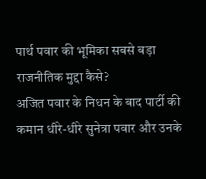पार्थ पवार की भूमिका सबसे बड़ा राजनीतिक मुद्दा कैसे?
अजित पवार के निधन के बाद पार्टी की कमान धीरे-धीरे सुनेत्रा पवार और उनके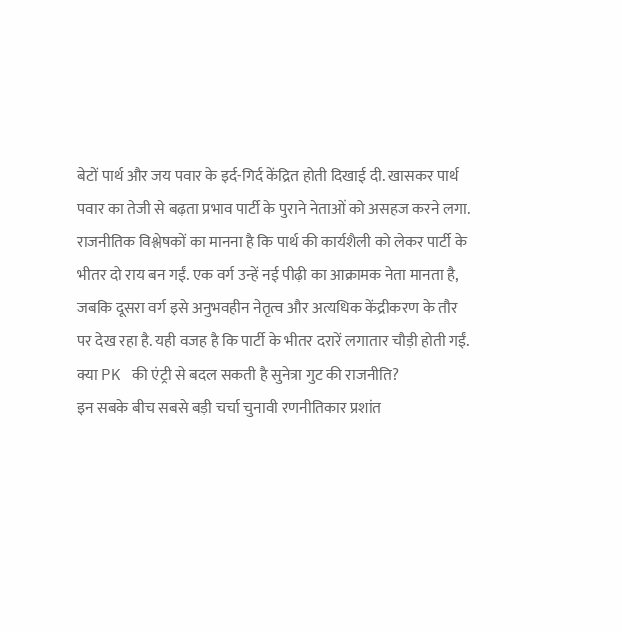बेटों पार्थ और जय पवार के इर्द-गिर्द केंद्रित होती दिखाई दी. खासकर पार्थ पवार का तेजी से बढ़ता प्रभाव पार्टी के पुराने नेताओं को असहज करने लगा.
राजनीतिक विश्लेषकों का मानना है कि पार्थ की कार्यशैली को लेकर पार्टी के भीतर दो राय बन गईं. एक वर्ग उन्हें नई पीढ़ी का आक्रामक नेता मानता है, जबकि दूसरा वर्ग इसे अनुभवहीन नेतृत्व और अत्यधिक केंद्रीकरण के तौर पर देख रहा है. यही वजह है कि पार्टी के भीतर दरारें लगातार चौड़ी होती गईं.
क्या PK की एंट्री से बदल सकती है सुनेत्रा गुट की राजनीति?
इन सबके बीच सबसे बड़ी चर्चा चुनावी रणनीतिकार प्रशांत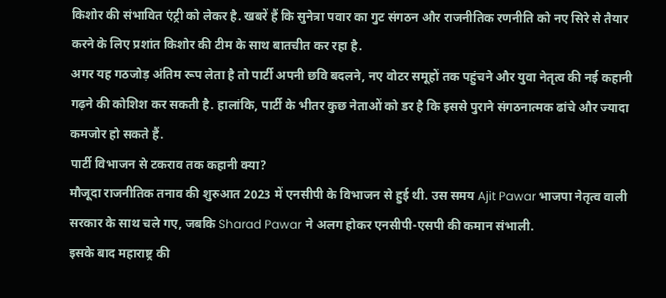किशोर की संभावित एंट्री को लेकर है. खबरें हैं कि सुनेत्रा पवार का गुट संगठन और राजनीतिक रणनीति को नए सिरे से तैयार करने के लिए प्रशांत किशोर की टीम के साथ बातचीत कर रहा है.
अगर यह गठजोड़ अंतिम रूप लेता है तो पार्टी अपनी छवि बदलने, नए वोटर समूहों तक पहुंचने और युवा नेतृत्व की नई कहानी गढ़ने की कोशिश कर सकती है. हालांकि, पार्टी के भीतर कुछ नेताओं को डर है कि इससे पुराने संगठनात्मक ढांचे और ज्यादा कमजोर हो सकते हैं.
पार्टी विभाजन से टकराव तक कहानी क्या?
मौजूदा राजनीतिक तनाव की शुरुआत 2023 में एनसीपी के विभाजन से हुई थी. उस समय Ajit Pawar भाजपा नेतृत्व वाली सरकार के साथ चले गए, जबकि Sharad Pawar ने अलग होकर एनसीपी-एसपी की कमान संभाली.
इसके बाद महाराष्ट्र की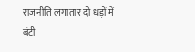राजनीति लगातार दो धड़ों में बंटी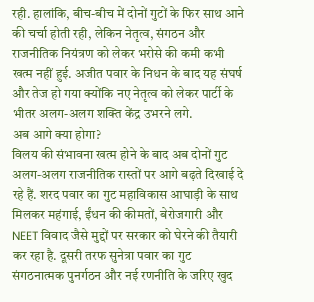रही. हालांकि, बीच-बीच में दोनों गुटों के फिर साथ आने की चर्चा होती रही, लेकिन नेतृत्व, संगठन और राजनीतिक नियंत्रण को लेकर भरोसे की कमी कभी खत्म नहीं हुई. अजीत पवार के निधन के बाद यह संघर्ष और तेज हो गया क्योंकि नए नेतृत्व को लेकर पार्टी के भीतर अलग-अलग शक्ति केंद्र उभरने लगे.
अब आगे क्या होगा?
विलय की संभावना खत्म होने के बाद अब दोनों गुट अलग-अलग राजनीतिक रास्तों पर आगे बढ़ते दिखाई दे रहे हैं. शरद पवार का गुट महाविकास आघाड़ी के साथ मिलकर महंगाई, ईंधन की कीमतों, बेरोजगारी और NEET विवाद जैसे मुद्दों पर सरकार को घेरने की तैयारी कर रहा है. दूसरी तरफ सुनेत्रा पवार का गुट संगठनात्मक पुनर्गठन और नई रणनीति के जरिए खुद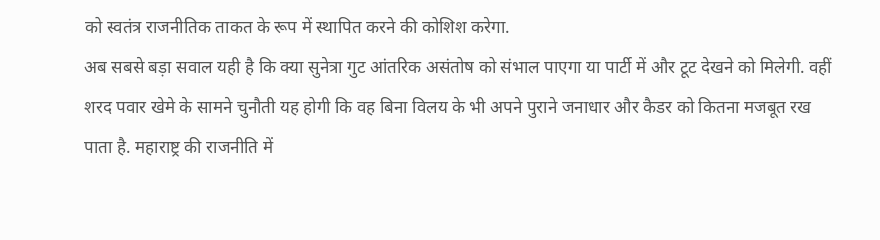को स्वतंत्र राजनीतिक ताकत के रूप में स्थापित करने की कोशिश करेगा.
अब सबसे बड़ा सवाल यही है कि क्या सुनेत्रा गुट आंतरिक असंतोष को संभाल पाएगा या पार्टी में और टूट देखने को मिलेगी. वहीं शरद पवार खेमे के सामने चुनौती यह होगी कि वह बिना विलय के भी अपने पुराने जनाधार और कैडर को कितना मजबूत रख पाता है. महाराष्ट्र की राजनीति में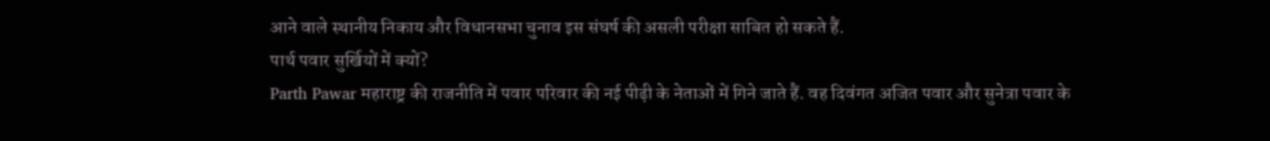आने वाले स्थानीय निकाय और विधानसभा चुनाव इस संघर्ष की असली परीक्षा साबित हो सकते हैं.
पार्थ पवार सुर्खियों में क्यों?
Parth Pawar महाराष्ट्र की राजनीति में पवार परिवार की नई पीढ़ी के नेताओं में गिने जाते हैं. वह दिवंगत अजित पवार और सुनेत्रा पवार के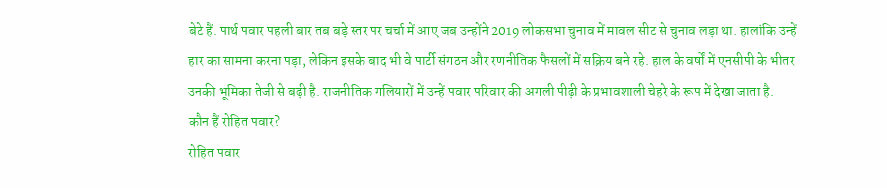बेटे हैं. पार्थ पवार पहली बार तब बड़े स्तर पर चर्चा में आए जब उन्होंने 2019 लोकसभा चुनाव में मावल सीट से चुनाव लड़ा था. हालांकि उन्हें हार का सामना करना पड़ा, लेकिन इसके बाद भी वे पार्टी संगठन और रणनीतिक फैसलों में सक्रिय बने रहे. हाल के वर्षों में एनसीपी के भीतर उनकी भूमिका तेजी से बढ़ी है. राजनीतिक गलियारों में उन्हें पवार परिवार की अगली पीढ़ी के प्रभावशाली चेहरे के रूप में देखा जाता है.
कौन हैं रोहित पवार?
रोहित पवार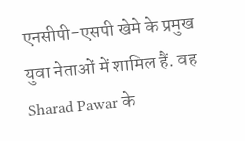एनसीपी-एसपी खेमे के प्रमुख युवा नेताओं में शामिल हैं. वह Sharad Pawar के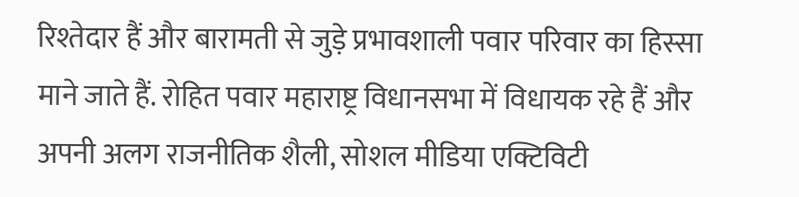रिश्तेदार हैं और बारामती से जुड़े प्रभावशाली पवार परिवार का हिस्सा माने जाते हैं. रोहित पवार महाराष्ट्र विधानसभा में विधायक रहे हैं और अपनी अलग राजनीतिक शैली, सोशल मीडिया एक्टिविटी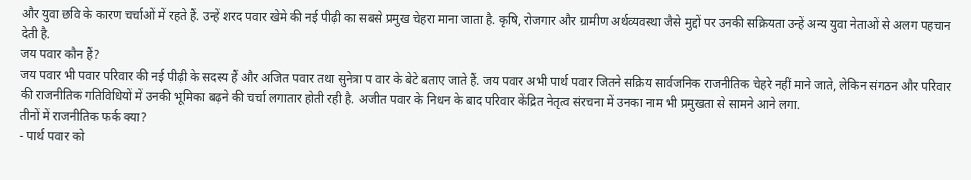और युवा छवि के कारण चर्चाओं में रहते हैं. उन्हें शरद पवार खेमे की नई पीढ़ी का सबसे प्रमुख चेहरा माना जाता है. कृषि, रोजगार और ग्रामीण अर्थव्यवस्था जैसे मुद्दों पर उनकी सक्रियता उन्हें अन्य युवा नेताओं से अलग पहचान देती है.
जय पवार कौन हैं?
जय पवार भी पवार परिवार की नई पीढ़ी के सदस्य हैं और अजित पवार तथा सुनेत्रा प वार के बेटे बताए जाते हैं. जय पवार अभी पार्थ पवार जितने सक्रिय सार्वजनिक राजनीतिक चेहरे नहीं माने जाते, लेकिन संगठन और परिवार की राजनीतिक गतिविधियों में उनकी भूमिका बढ़ने की चर्चा लगातार होती रही है. अजीत पवार के निधन के बाद परिवार केंद्रित नेतृत्व संरचना में उनका नाम भी प्रमुखता से सामने आने लगा.
तीनों में राजनीतिक फर्क क्या?
- पार्थ पवार को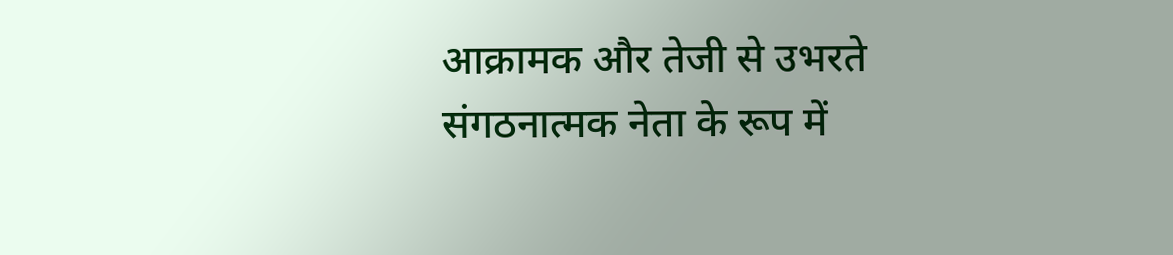आक्रामक और तेजी से उभरते संगठनात्मक नेता के रूप में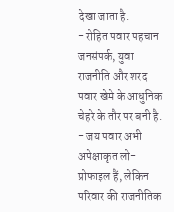देखा जाता है.
- रोहित पवार पहचान जनसंपर्क, युवा राजनीति और शरद पवार खेमे के आधुनिक चेहरे के तौर पर बनी है.
- जय पवार अभी अपेक्षाकृत लो-प्रोफाइल हैं, लेकिन परिवार की राजनीतिक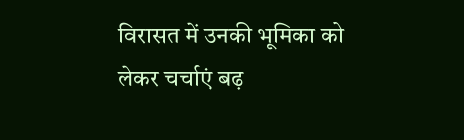विरासत में उनकी भूमिका को लेकर चर्चाएं बढ़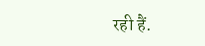रही हैं.